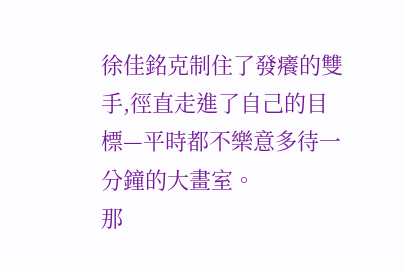徐佳銘克制住了發癢的雙手,徑直走進了自己的目標—平時都不樂意多待一分鐘的大畫室。
那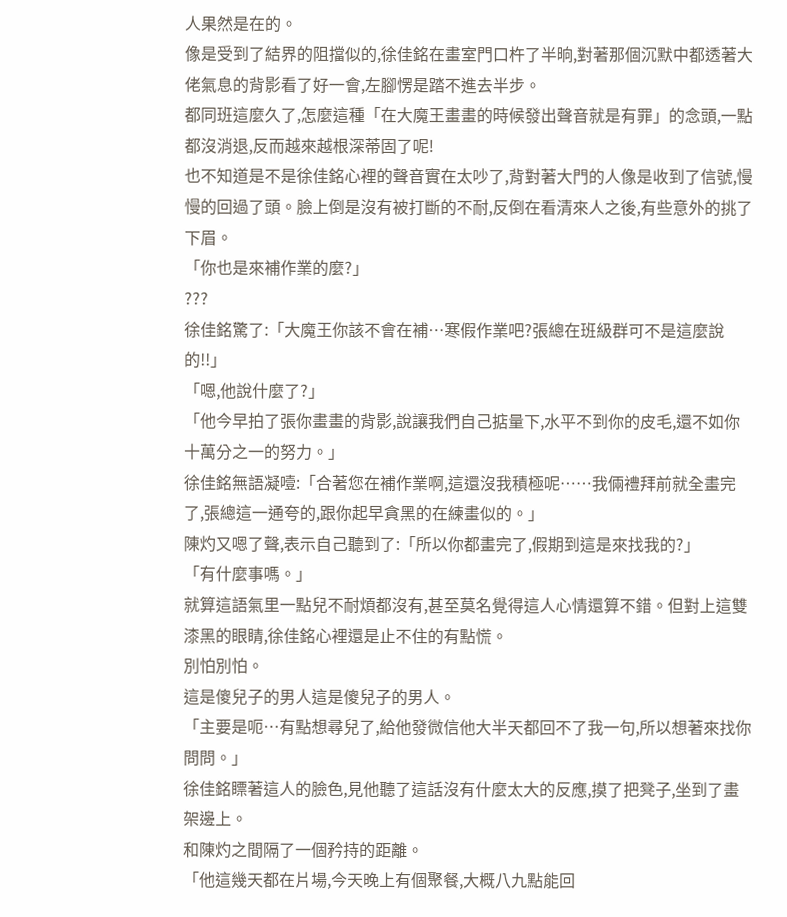人果然是在的。
像是受到了結界的阻擋似的,徐佳銘在畫室門口杵了半晌,對著那個沉默中都透著大佬氣息的背影看了好一會,左腳愣是踏不進去半步。
都同班這麼久了,怎麼這種「在大魔王畫畫的時候發出聲音就是有罪」的念頭,一點都沒消退,反而越來越根深蒂固了呢!
也不知道是不是徐佳銘心裡的聲音實在太吵了,背對著大門的人像是收到了信號,慢慢的回過了頭。臉上倒是沒有被打斷的不耐,反倒在看清來人之後,有些意外的挑了下眉。
「你也是來補作業的麼?」
???
徐佳銘驚了:「大魔王你該不會在補…寒假作業吧?張總在班級群可不是這麼說的!!」
「嗯,他說什麼了?」
「他今早拍了張你畫畫的背影,說讓我們自己掂量下,水平不到你的皮毛,還不如你十萬分之一的努力。」
徐佳銘無語凝噎:「合著您在補作業啊,這還沒我積極呢……我倆禮拜前就全畫完了,張總這一通夸的,跟你起早貪黑的在練畫似的。」
陳灼又嗯了聲,表示自己聽到了:「所以你都畫完了,假期到這是來找我的?」
「有什麼事嗎。」
就算這語氣里一點兒不耐煩都沒有,甚至莫名覺得這人心情還算不錯。但對上這雙漆黑的眼睛,徐佳銘心裡還是止不住的有點慌。
別怕別怕。
這是傻兒子的男人這是傻兒子的男人。
「主要是呃…有點想尋兒了,給他發微信他大半天都回不了我一句,所以想著來找你問問。」
徐佳銘瞟著這人的臉色,見他聽了這話沒有什麼太大的反應,摸了把凳子,坐到了畫架邊上。
和陳灼之間隔了一個矜持的距離。
「他這幾天都在片場,今天晚上有個聚餐,大概八九點能回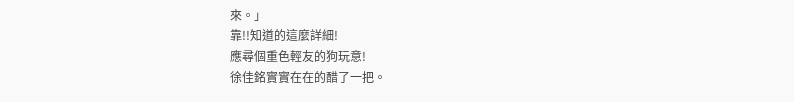來。」
靠!!知道的這麼詳細!
應尋個重色輕友的狗玩意!
徐佳銘實實在在的醋了一把。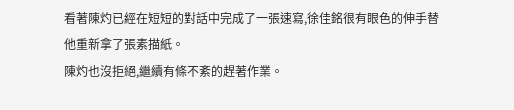看著陳灼已經在短短的對話中完成了一張速寫,徐佳銘很有眼色的伸手替他重新拿了張素描紙。
陳灼也沒拒絕,繼續有條不紊的趕著作業。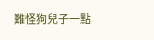難怪狗兒子一點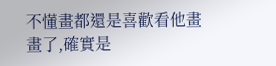不懂畫都還是喜歡看他畫畫了,確實是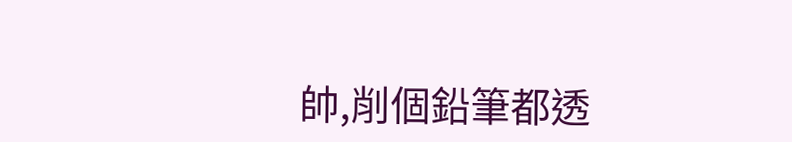帥,削個鉛筆都透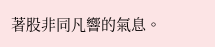著股非同凡響的氣息。